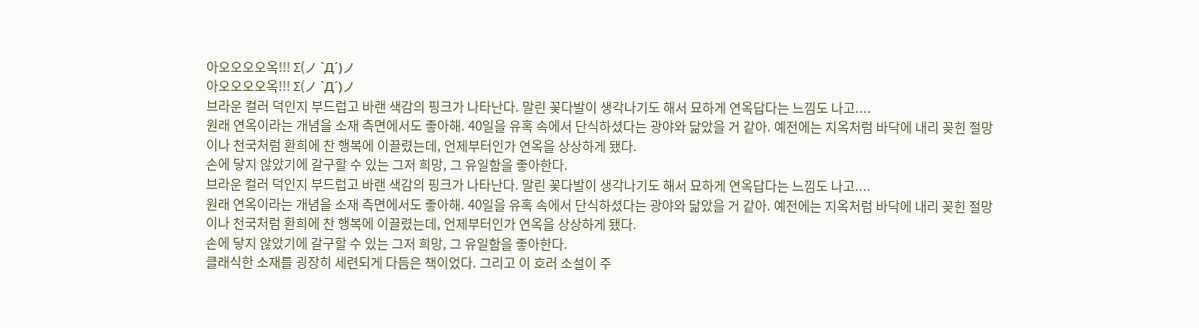아오오오오옥!!! Σ(ノ `Д´)ノ
아오오오오옥!!! Σ(ノ `Д´)ノ
브라운 컬러 덕인지 부드럽고 바랜 색감의 핑크가 나타난다. 말린 꽃다발이 생각나기도 해서 묘하게 연옥답다는 느낌도 나고....
원래 연옥이라는 개념을 소재 측면에서도 좋아해. 40일을 유혹 속에서 단식하셨다는 광야와 닮았을 거 같아. 예전에는 지옥처럼 바닥에 내리 꽂힌 절망이나 천국처럼 환희에 찬 행복에 이끌렸는데, 언제부터인가 연옥을 상상하게 됐다.
손에 닿지 않았기에 갈구할 수 있는 그저 희망, 그 유일함을 좋아한다.
브라운 컬러 덕인지 부드럽고 바랜 색감의 핑크가 나타난다. 말린 꽃다발이 생각나기도 해서 묘하게 연옥답다는 느낌도 나고....
원래 연옥이라는 개념을 소재 측면에서도 좋아해. 40일을 유혹 속에서 단식하셨다는 광야와 닮았을 거 같아. 예전에는 지옥처럼 바닥에 내리 꽂힌 절망이나 천국처럼 환희에 찬 행복에 이끌렸는데, 언제부터인가 연옥을 상상하게 됐다.
손에 닿지 않았기에 갈구할 수 있는 그저 희망, 그 유일함을 좋아한다.
클래식한 소재를 굉장히 세련되게 다듬은 책이었다. 그리고 이 호러 소설이 주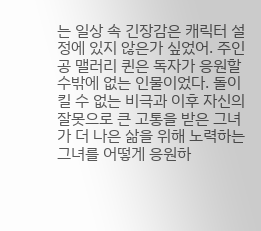는 일상 속 긴장감은 캐릭터 설정에 있지 않은가 싶었어. 주인공 맬러리 퀸은 독자가 응원할 수밖에 없는 인물이었다. 돌이킬 수 없는 비극과 이후 자신의 잘못으로 큰 고통을 받은 그녀가 더 나은 삶을 위해 노력하는 그녀를 어떻게 응원하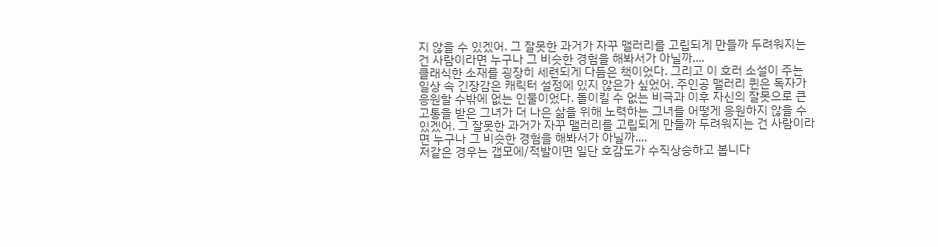지 않을 수 있겠어. 그 잘못한 과거가 자꾸 맬러리를 고립되게 만들까 두려워지는 건 사람이라면 누구나 그 비슷한 경험을 해봐서가 아닐까....
클래식한 소재를 굉장히 세련되게 다듬은 책이었다. 그리고 이 호러 소설이 주는 일상 속 긴장감은 캐릭터 설정에 있지 않은가 싶었어. 주인공 맬러리 퀸은 독자가 응원할 수밖에 없는 인물이었다. 돌이킬 수 없는 비극과 이후 자신의 잘못으로 큰 고통을 받은 그녀가 더 나은 삶을 위해 노력하는 그녀를 어떻게 응원하지 않을 수 있겠어. 그 잘못한 과거가 자꾸 맬러리를 고립되게 만들까 두려워지는 건 사람이라면 누구나 그 비슷한 경험을 해봐서가 아닐까....
저같은 경우는 갭모에/적발이면 일단 호감도가 수직상승하고 봅니다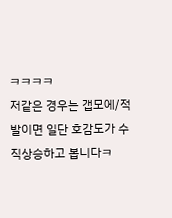ㅋㅋㅋㅋ
저같은 경우는 갭모에/적발이면 일단 호감도가 수직상승하고 봅니다ㅋ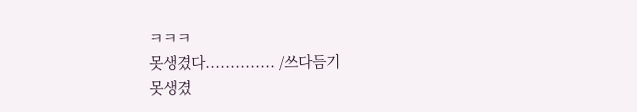ㅋㅋㅋ
못생겼다.............. /쓰다듬기
못생겼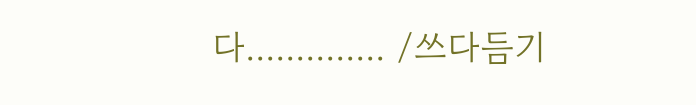다.............. /쓰다듬기